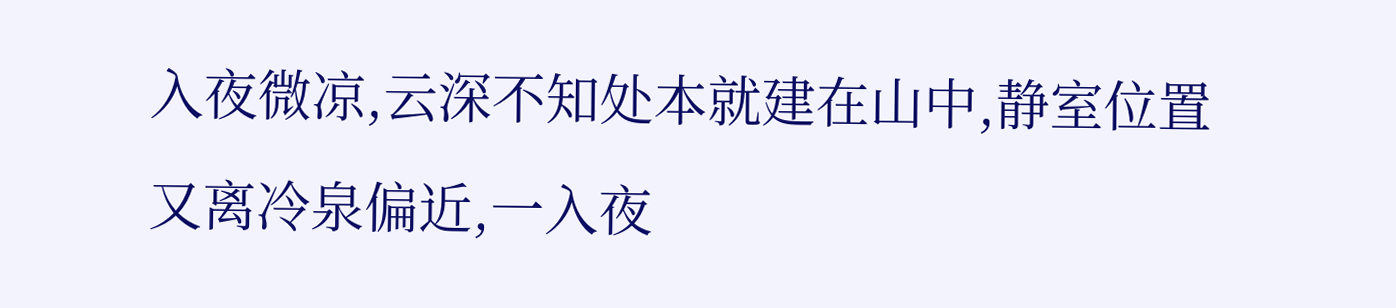入夜微凉,云深不知处本就建在山中,静室位置又离冷泉偏近,一入夜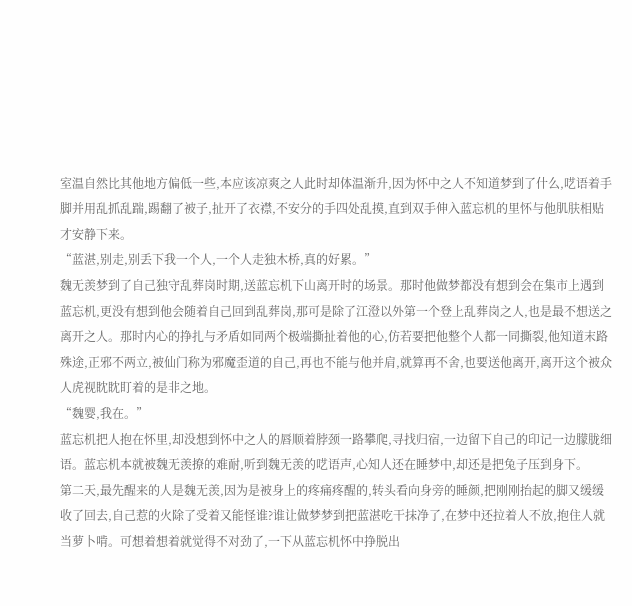室温自然比其他地方偏低一些,本应该凉爽之人此时却体温渐升,因为怀中之人不知道梦到了什么,呓语着手脚并用乱抓乱踹,踢翻了被子,扯开了衣襟,不安分的手四处乱摸,直到双手伸入蓝忘机的里怀与他肌肤相贴才安静下来。
“蓝湛,别走,别丢下我一个人,一个人走独木桥,真的好累。”
魏无羡梦到了自己独守乱葬岗时期,送蓝忘机下山离开时的场景。那时他做梦都没有想到会在集市上遇到蓝忘机,更没有想到他会随着自己回到乱葬岗,那可是除了江澄以外第一个登上乱葬岗之人,也是最不想送之离开之人。那时内心的挣扎与矛盾如同两个极端撕扯着他的心,仿若要把他整个人都一同撕裂,他知道末路殊途,正邪不两立,被仙门称为邪魔歪道的自己,再也不能与他并肩,就算再不舍,也要送他离开,离开这个被众人虎视眈眈盯着的是非之地。
“魏婴,我在。”
蓝忘机把人抱在怀里,却没想到怀中之人的唇顺着脖颈一路攀爬,寻找归宿,一边留下自己的印记一边朦胧细语。蓝忘机本就被魏无羡撩的难耐,听到魏无羡的呓语声,心知人还在睡梦中,却还是把兔子压到身下。
第二天,最先醒来的人是魏无羡,因为是被身上的疼痛疼醒的,转头看向身旁的睡颜,把刚刚抬起的脚又缓缓收了回去,自己惹的火除了受着又能怪谁?谁让做梦梦到把蓝湛吃干抹净了,在梦中还拉着人不放,抱住人就当萝卜啃。可想着想着就觉得不对劲了,一下从蓝忘机怀中挣脱出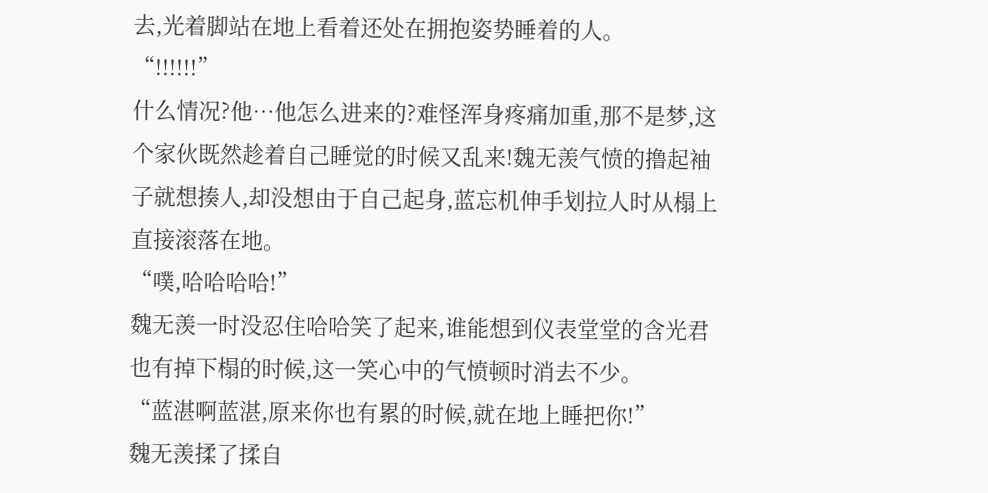去,光着脚站在地上看着还处在拥抱姿势睡着的人。
“!!!!!!”
什么情况?他…他怎么进来的?难怪浑身疼痛加重,那不是梦,这个家伙既然趁着自己睡觉的时候又乱来!魏无羡气愤的撸起袖子就想揍人,却没想由于自己起身,蓝忘机伸手划拉人时从榻上直接滚落在地。
“噗,哈哈哈哈!”
魏无羡一时没忍住哈哈笑了起来,谁能想到仪表堂堂的含光君也有掉下榻的时候,这一笑心中的气愤顿时消去不少。
“蓝湛啊蓝湛,原来你也有累的时候,就在地上睡把你!”
魏无羡揉了揉自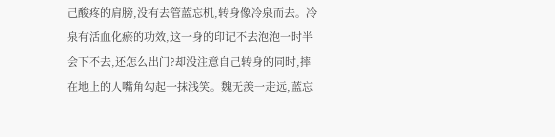己酸疼的肩膀,没有去管蓝忘机,转身像冷泉而去。冷泉有活血化瘀的功效,这一身的印记不去泡泡一时半会下不去,还怎么出门?却没注意自己转身的同时,摔在地上的人嘴角勾起一抹浅笑。魏无羡一走远,蓝忘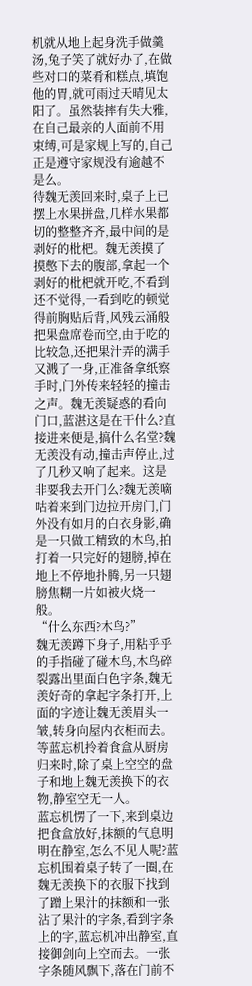机就从地上起身洗手做羹汤,兔子笑了就好办了,在做些对口的菜肴和糕点,填饱他的胃,就可雨过天晴见太阳了。虽然装摔有失大雅,在自己最亲的人面前不用束缚,可是家规上写的,自己正是遵守家规没有逾越不是么。
待魏无羡回来时,桌子上已摆上水果拼盘,几样水果都切的整整齐齐,最中间的是剥好的枇杷。魏无羡摸了摸憋下去的腹部,拿起一个剥好的枇杷就开吃,不看到还不觉得,一看到吃的顿觉得前胸贴后背,风残云涌般把果盘席卷而空,由于吃的比较急,还把果汁弄的满手又溅了一身,正准备拿纸察手时,门外传来轻轻的撞击之声。魏无羡疑惑的看向门口,蓝湛这是在干什么?直接进来便是,搞什么名堂?魏无羡没有动,撞击声停止,过了几秒又响了起来。这是非要我去开门么?魏无羡嘀咕着来到门边拉开房门,门外没有如月的白衣身影,确是一只做工精致的木鸟,拍打着一只完好的翅膀,掉在地上不停地扑腾,另一只翅膀焦糊一片如被火烧一般。
“什么东西?木鸟?”
魏无羡蹲下身子,用粘乎乎的手指碰了碰木鸟,木鸟碎裂露出里面白色字条,魏无羡好奇的拿起字条打开,上面的字迹让魏无羡眉头一皱,转身向屋内衣柜而去。等蓝忘机拎着食盒从厨房归来时,除了桌上空空的盘子和地上魏无羡换下的衣物,静室空无一人。
蓝忘机愣了一下,来到桌边把食盒放好,抹额的气息明明在静室,怎么不见人呢?蓝忘机围着桌子转了一圈,在魏无羡换下的衣服下找到了蹭上果汁的抹额和一张沾了果汁的字条,看到字条上的字,蓝忘机冲出静室,直接御剑向上空而去。一张字条随风飘下,落在门前不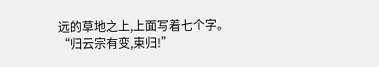远的草地之上,上面写着七个字。
“归云宗有变,束归!”